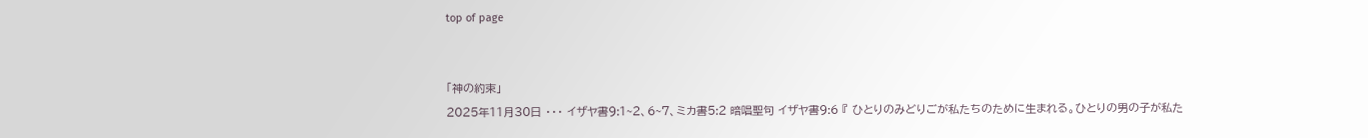top of page


「神の約束」
2025年11月30日 ・・・ イザヤ書9:1~2、6~7、ミカ書5:2 暗唱聖句 イザヤ書9:6 『 ひとりのみどりごが私たちのために生まれる。ひとりの男の子が私た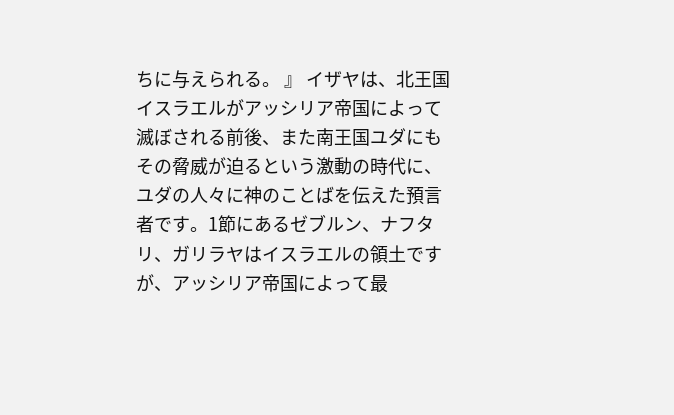ちに与えられる。 』 イザヤは、北王国イスラエルがアッシリア帝国によって滅ぼされる前後、また南王国ユダにもその脅威が迫るという激動の時代に、ユダの人々に神のことばを伝えた預言者です。1節にあるゼブルン、ナフタリ、ガリラヤはイスラエルの領土ですが、アッシリア帝国によって最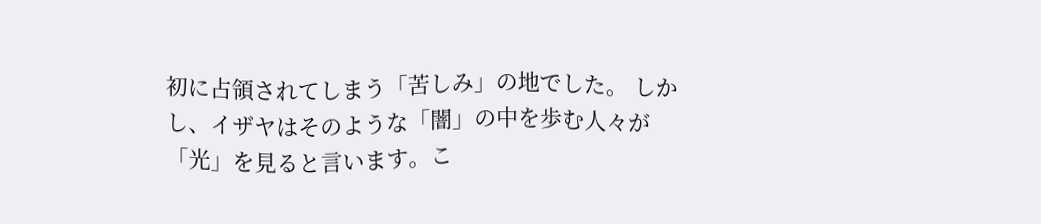初に占領されてしまう「苦しみ」の地でした。 しかし、イザヤはそのような「闇」の中を歩む人々が「光」を見ると言います。こ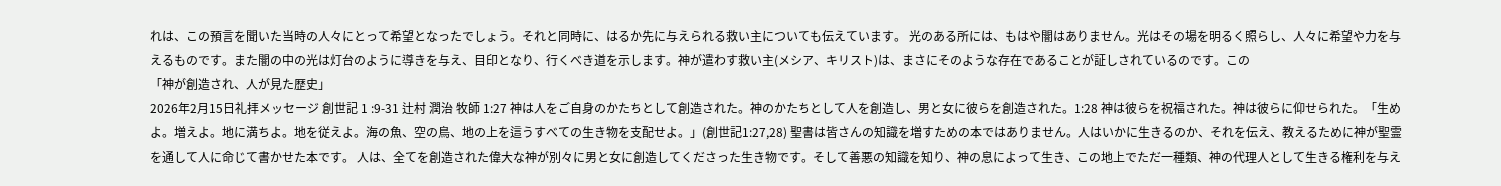れは、この預言を聞いた当時の人々にとって希望となったでしょう。それと同時に、はるか先に与えられる救い主についても伝えています。 光のある所には、もはや闇はありません。光はその場を明るく照らし、人々に希望や力を与えるものです。また闇の中の光は灯台のように導きを与え、目印となり、行くべき道を示します。神が遣わす救い主(メシア、キリスト)は、まさにそのような存在であることが証しされているのです。この
「神が創造され、人が見た歴史」
2026年2月15日礼拝メッセージ 創世記 1 :9-31 辻村 潤治 牧師 1:27 神は人をご自身のかたちとして創造された。神のかたちとして人を創造し、男と女に彼らを創造された。1:28 神は彼らを祝福された。神は彼らに仰せられた。「生めよ。増えよ。地に満ちよ。地を従えよ。海の魚、空の鳥、地の上を這うすべての生き物を支配せよ。」(創世記1:27,28) 聖書は皆さんの知識を増すための本ではありません。人はいかに生きるのか、それを伝え、教えるために神が聖霊を通して人に命じて書かせた本です。 人は、全てを創造された偉大な神が別々に男と女に創造してくださった生き物です。そして善悪の知識を知り、神の息によって生き、この地上でただ一種類、神の代理人として生きる権利を与え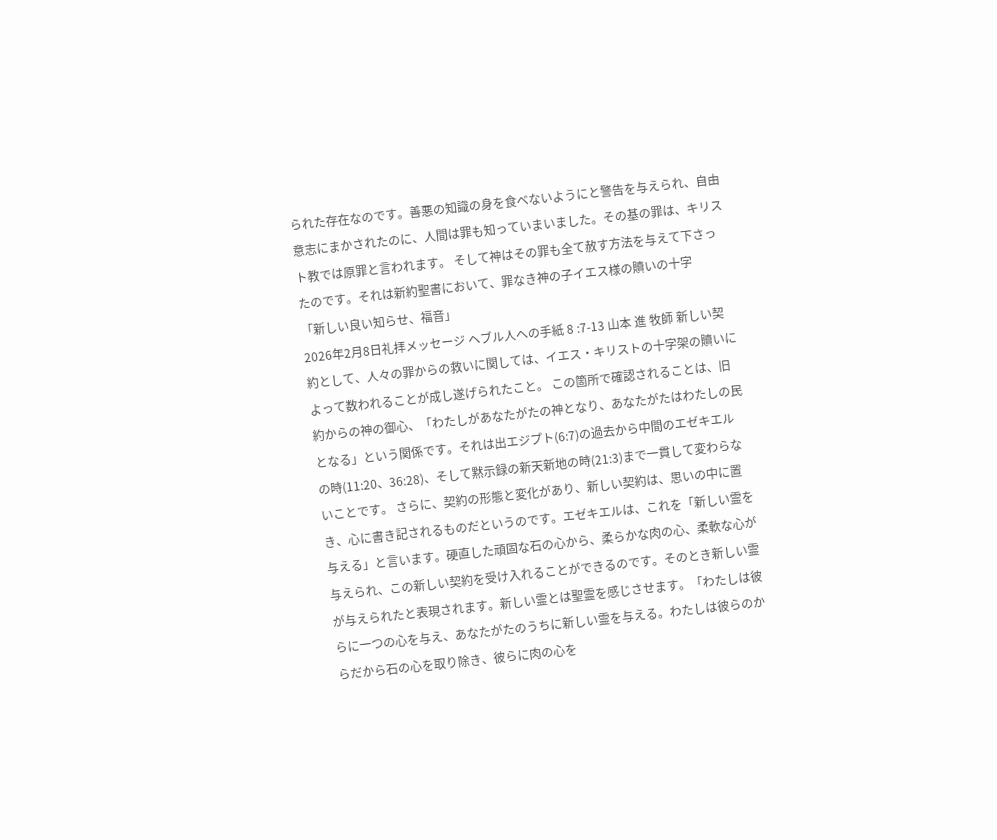られた存在なのです。善悪の知識の身を食べないようにと警告を与えられ、自由意志にまかされたのに、人間は罪も知っていまいました。その基の罪は、キリスト教では原罪と言われます。 そして神はその罪も全て赦す方法を与えて下さったのです。それは新約聖書において、罪なき神の子イエス様の贖いの十字
「新しい良い知らせ、福音」
2026年2月8日礼拝メッセージ ヘブル人への手紙 8 :7-13 山本 進 牧師 新しい契約として、人々の罪からの救いに関しては、イエス・キリストの十字架の贖いによって数われることが成し遂げられたこと。 この箇所で確認されることは、旧約からの神の御心、「わたしがあなたがたの神となり、あなたがたはわたしの民となる」という関係です。それは出エジプト(6:7)の過去から中間のエゼキエルの時(11:20、36:28)、そして黙示録の新天新地の時(21:3)まで一貫して変わらないことです。 さらに、契約の形態と変化があり、新しい契約は、思いの中に置き、心に書き記されるものだというのです。エゼキエルは、これを「新しい霊を与える」と言います。硬直した頑固な石の心から、柔らかな肉の心、柔軟な心が与えられ、この新しい契約を受け入れることができるのです。そのとき新しい霊が与えられたと表現されます。新しい霊とは聖霊を感じさせます。「わたしは彼らに一つの心を与え、あなたがたのうちに新しい霊を与える。わたしは彼らのからだから石の心を取り除き、彼らに肉の心を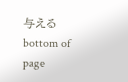与える
bottom of page